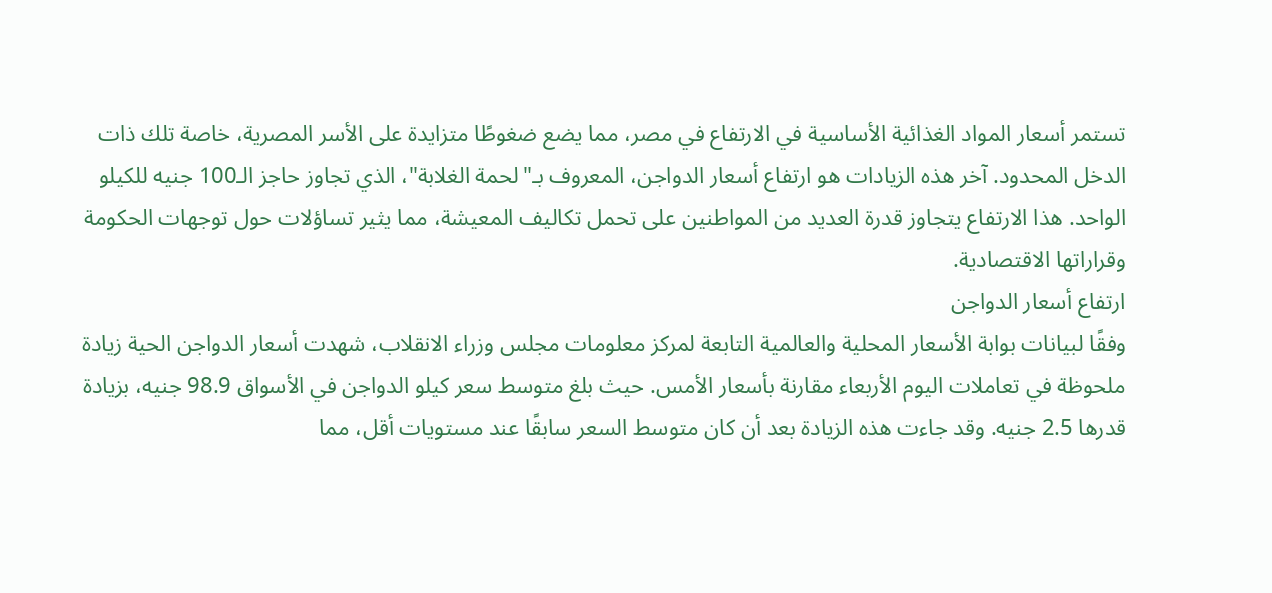تستمر أسعار المواد الغذائية الأساسية في الارتفاع في مصر، مما يضع ضغوطًا متزايدة على الأسر المصرية، خاصة تلك ذات الدخل المحدود. آخر هذه الزيادات هو ارتفاع أسعار الدواجن، المعروف بـ"لحمة الغلابة"، الذي تجاوز حاجز الـ100 جنيه للكيلو الواحد. هذا الارتفاع يتجاوز قدرة العديد من المواطنين على تحمل تكاليف المعيشة، مما يثير تساؤلات حول توجهات الحكومة وقراراتها الاقتصادية.
ارتفاع أسعار الدواجن
وفقًا لبيانات بوابة الأسعار المحلية والعالمية التابعة لمركز معلومات مجلس وزراء الانقلاب، شهدت أسعار الدواجن الحية زيادة ملحوظة في تعاملات اليوم الأربعاء مقارنة بأسعار الأمس. حيث بلغ متوسط سعر كيلو الدواجن في الأسواق 98.9 جنيه، بزيادة قدرها 2.5 جنيه. وقد جاءت هذه الزيادة بعد أن كان متوسط السعر سابقًا عند مستويات أقل، مما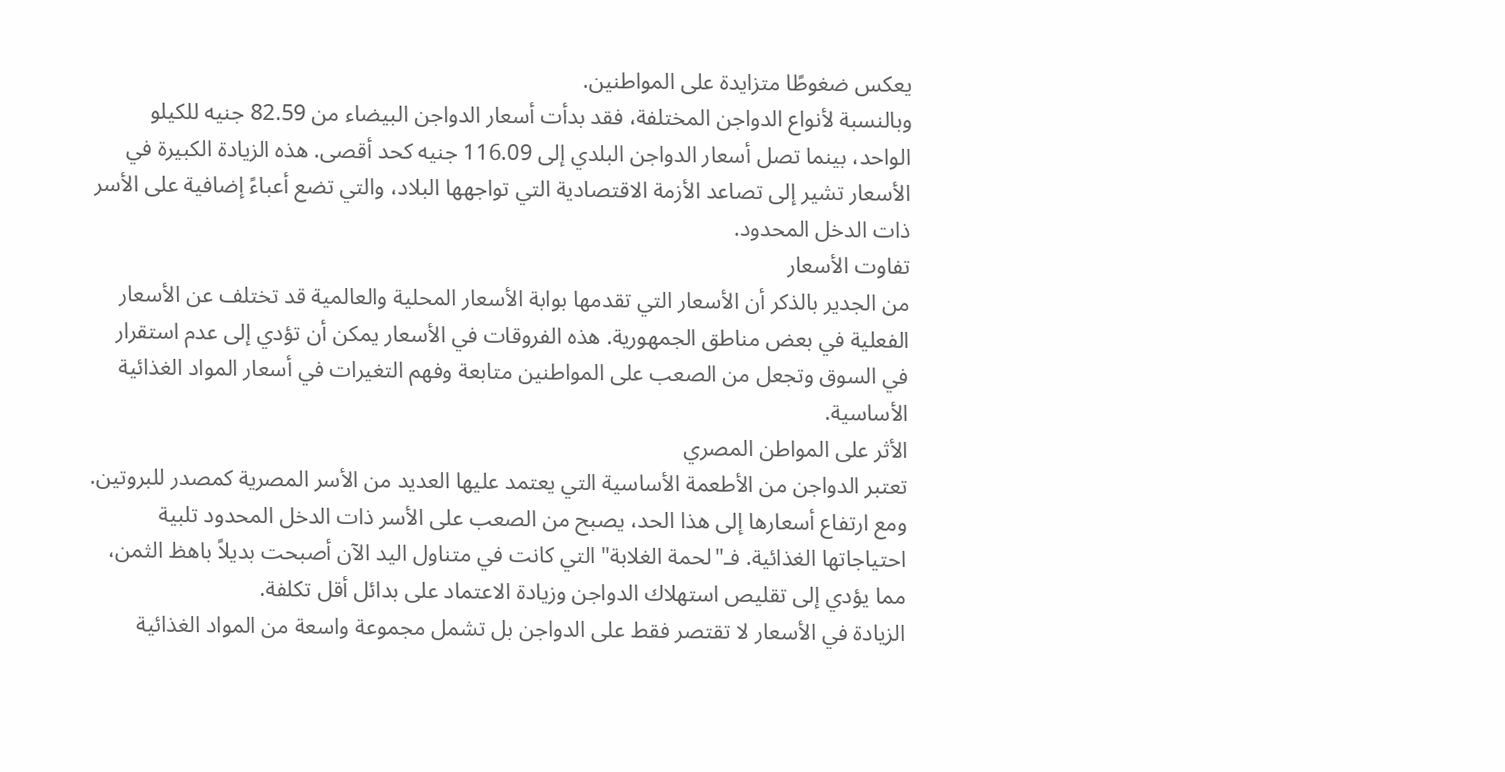يعكس ضغوطًا متزايدة على المواطنين.
وبالنسبة لأنواع الدواجن المختلفة، فقد بدأت أسعار الدواجن البيضاء من 82.59 جنيه للكيلو الواحد، بينما تصل أسعار الدواجن البلدي إلى 116.09 جنيه كحد أقصى. هذه الزيادة الكبيرة في الأسعار تشير إلى تصاعد الأزمة الاقتصادية التي تواجهها البلاد، والتي تضع أعباءً إضافية على الأسر ذات الدخل المحدود.
تفاوت الأسعار
من الجدير بالذكر أن الأسعار التي تقدمها بوابة الأسعار المحلية والعالمية قد تختلف عن الأسعار الفعلية في بعض مناطق الجمهورية. هذه الفروقات في الأسعار يمكن أن تؤدي إلى عدم استقرار في السوق وتجعل من الصعب على المواطنين متابعة وفهم التغيرات في أسعار المواد الغذائية الأساسية.
الأثر على المواطن المصري
تعتبر الدواجن من الأطعمة الأساسية التي يعتمد عليها العديد من الأسر المصرية كمصدر للبروتين. ومع ارتفاع أسعارها إلى هذا الحد، يصبح من الصعب على الأسر ذات الدخل المحدود تلبية احتياجاتها الغذائية. فـ"لحمة الغلابة" التي كانت في متناول اليد الآن أصبحت بديلاً باهظ الثمن، مما يؤدي إلى تقليص استهلاك الدواجن وزيادة الاعتماد على بدائل أقل تكلفة.
الزيادة في الأسعار لا تقتصر فقط على الدواجن بل تشمل مجموعة واسعة من المواد الغذائية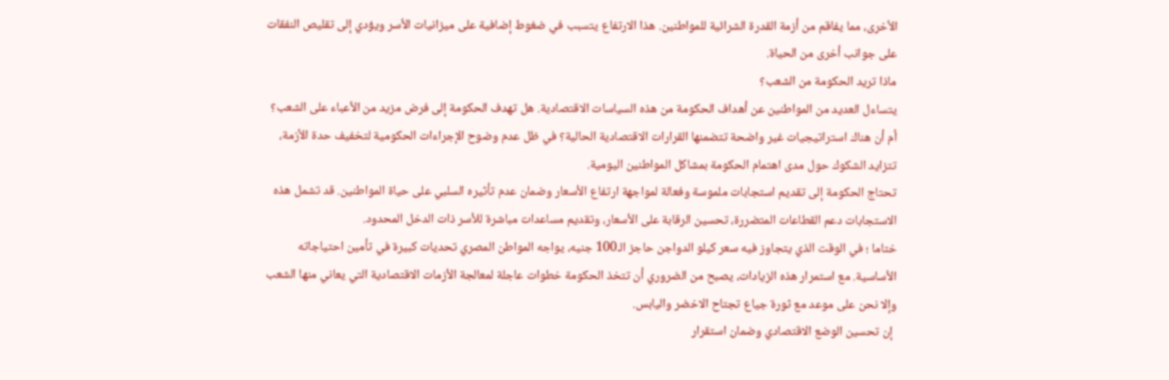الأخرى، مما يفاقم من أزمة القدرة الشرائية للمواطنين. هذا الارتفاع يتسبب في ضغوط إضافية على ميزانيات الأسر ويؤدي إلى تقليص النفقات على جوانب أخرى من الحياة.
ماذا تريد الحكومة من الشعب؟
يتساءل العديد من المواطنين عن أهداف الحكومة من هذه السياسات الاقتصادية. هل تهدف الحكومة إلى فرض مزيد من الأعباء على الشعب؟ أم أن هناك استراتيجيات غير واضحة تتضمنها القرارات الاقتصادية الحالية؟ في ظل عدم وضوح الإجراءات الحكومية لتخفيف حدة الأزمة، تتزايد الشكوك حول مدى اهتمام الحكومة بمشاكل المواطنين اليومية.
تحتاج الحكومة إلى تقديم استجابات ملموسة وفعالة لمواجهة ارتفاع الأسعار وضمان عدم تأثيره السلبي على حياة المواطنين. قد تشمل هذه الاستجابات دعم القطاعات المتضررة، تحسين الرقابة على الأسعار، وتقديم مساعدات مباشرة للأسر ذات الدخل المحدود.
ختاما ؛ في الوقت الذي يتجاوز فيه سعر كيلو الدواجن حاجز الـ100 جنيه، يواجه المواطن المصري تحديات كبيرة في تأمين احتياجاته الأساسية. مع استمرار هذه الزيادات، يصبح من الضروري أن تتخذ الحكومة خطوات عاجلة لمعالجة الأزمات الاقتصادية التي يعاني منها الشعب وإلا نحن على موعد مع ثورة جياع تجتاح الاخضر واليابس.
 إن تحسين الوضع الاقتصادي وضمان استقرار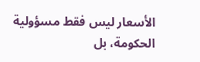الأسعار ليس فقط مسؤولية الحكومة، بل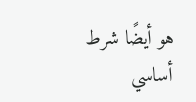هو أيضًا شرط أساسي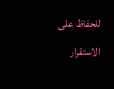للحفاظ على الاستقرار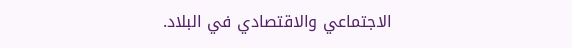الاجتماعي والاقتصادي في البلاد.